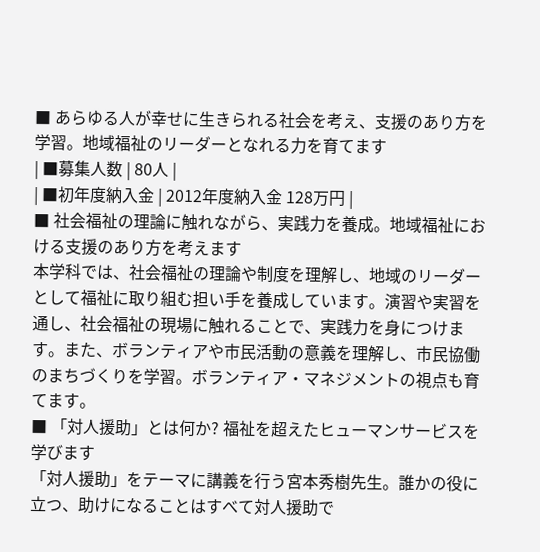■ あらゆる人が幸せに生きられる社会を考え、支援のあり方を学習。地域福祉のリーダーとなれる力を育てます
| ■募集人数 | 80人 |
| ■初年度納入金 | 2012年度納入金 128万円 |
■ 社会福祉の理論に触れながら、実践力を養成。地域福祉における支援のあり方を考えます
本学科では、社会福祉の理論や制度を理解し、地域のリーダーとして福祉に取り組む担い手を養成しています。演習や実習を通し、社会福祉の現場に触れることで、実践力を身につけます。また、ボランティアや市民活動の意義を理解し、市民協働のまちづくりを学習。ボランティア・マネジメントの視点も育てます。
■ 「対人援助」とは何か? 福祉を超えたヒューマンサービスを学びます
「対人援助」をテーマに講義を行う宮本秀樹先生。誰かの役に立つ、助けになることはすべて対人援助で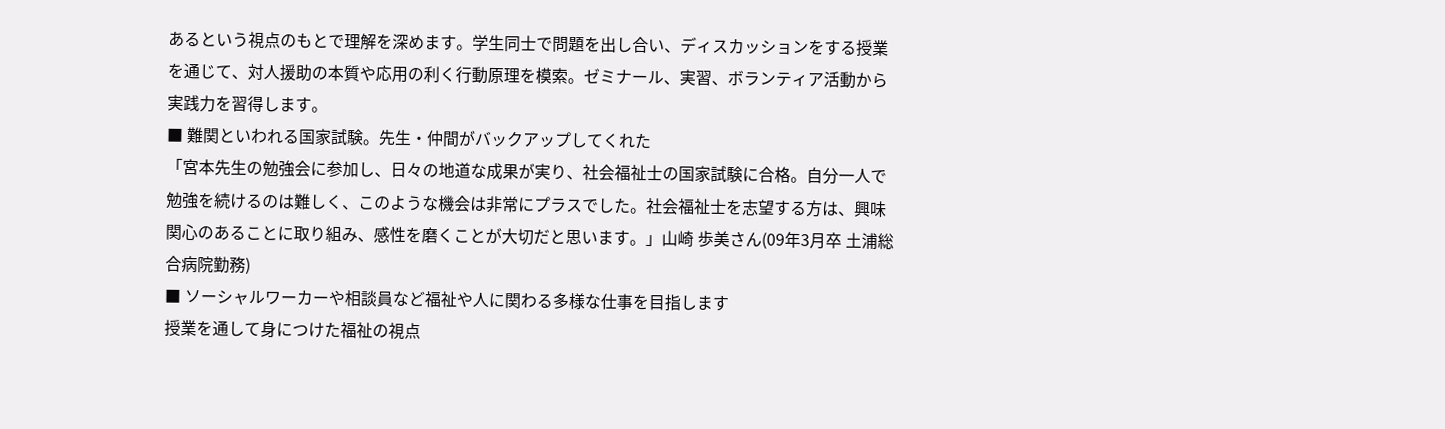あるという視点のもとで理解を深めます。学生同士で問題を出し合い、ディスカッションをする授業を通じて、対人援助の本質や応用の利く行動原理を模索。ゼミナール、実習、ボランティア活動から実践力を習得します。
■ 難関といわれる国家試験。先生・仲間がバックアップしてくれた
「宮本先生の勉強会に参加し、日々の地道な成果が実り、社会福祉士の国家試験に合格。自分一人で勉強を続けるのは難しく、このような機会は非常にプラスでした。社会福祉士を志望する方は、興味関心のあることに取り組み、感性を磨くことが大切だと思います。」山崎 歩美さん(09年3月卒 土浦総合病院勤務)
■ ソーシャルワーカーや相談員など福祉や人に関わる多様な仕事を目指します
授業を通して身につけた福祉の視点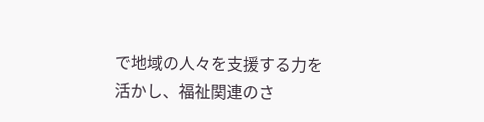で地域の人々を支援する力を活かし、福祉関連のさ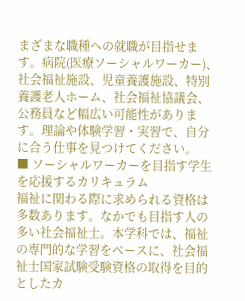まざまな職種への就職が目指せます。病院(医療ソーシャルワーカー)、社会福祉施設、児童養護施設、特別養護老人ホーム、社会福祉協議会、公務員など幅広い可能性があります。理論や体験学習・実習で、自分に合う仕事を見つけてください。
■ ソーシャルワーカーを目指す学生を応援するカリキュラム
福祉に関わる際に求められる資格は多数あります。なかでも目指す人の多い社会福祉士。本学科では、福祉の専門的な学習をベースに、社会福祉士国家試験受験資格の取得を目的としたカ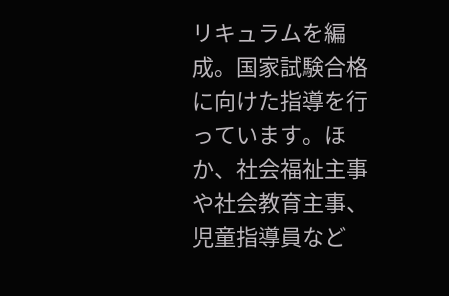リキュラムを編成。国家試験合格に向けた指導を行っています。ほか、社会福祉主事や社会教育主事、児童指導員など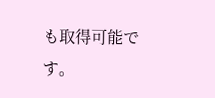も取得可能です。